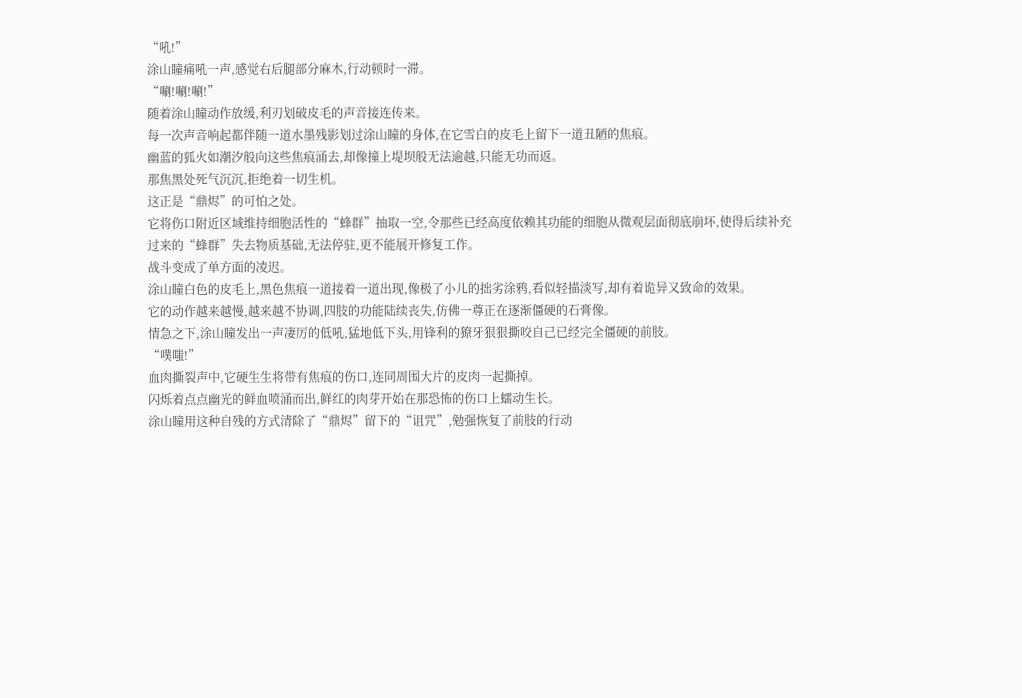“吼!”
涂山瞳痛吼一声,感觉右后腿部分麻木,行动顿时一滞。
“唰!唰!唰!”
随着涂山瞳动作放缓,利刃划破皮毛的声音接连传来。
每一次声音响起都伴随一道水墨残影划过涂山瞳的身体,在它雪白的皮毛上留下一道丑陋的焦痕。
幽蓝的狐火如潮汐般向这些焦痕涌去,却像撞上堤坝般无法逾越,只能无功而返。
那焦黑处死气沉沉,拒绝着一切生机。
这正是“鼎烬”的可怕之处。
它将伤口附近区域维持细胞活性的“蜂群”抽取一空,令那些已经高度依赖其功能的细胞从微观层面彻底崩坏,使得后续补充过来的“蜂群”失去物质基础,无法停驻,更不能展开修复工作。
战斗变成了单方面的凌迟。
涂山瞳白色的皮毛上,黑色焦痕一道接着一道出现,像极了小儿的拙劣涂鸦,看似轻描淡写,却有着诡异又致命的效果。
它的动作越来越慢,越来越不协调,四肢的功能陆续丧失,仿佛一尊正在逐渐僵硬的石膏像。
情急之下,涂山瞳发出一声凄厉的低吼,猛地低下头,用锋利的獠牙狠狠撕咬自己已经完全僵硬的前肢。
“噗嗤!”
血肉撕裂声中,它硬生生将带有焦痕的伤口,连同周围大片的皮肉一起撕掉。
闪烁着点点幽光的鲜血喷涌而出,鲜红的肉芽开始在那恐怖的伤口上蠕动生长。
涂山瞳用这种自残的方式清除了“鼎烬”留下的“诅咒”,勉强恢复了前肢的行动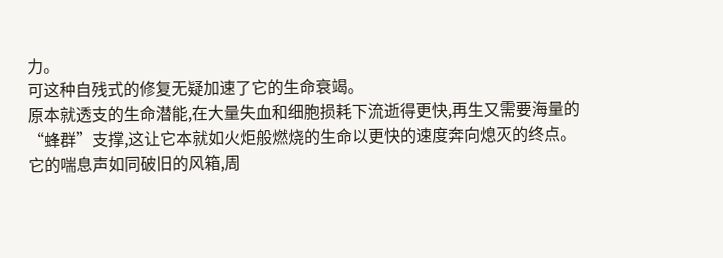力。
可这种自残式的修复无疑加速了它的生命衰竭。
原本就透支的生命潜能,在大量失血和细胞损耗下流逝得更快,再生又需要海量的“蜂群”支撑,这让它本就如火炬般燃烧的生命以更快的速度奔向熄灭的终点。
它的喘息声如同破旧的风箱,周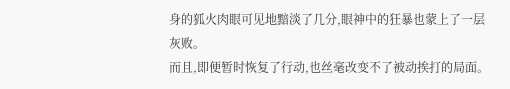身的狐火肉眼可见地黯淡了几分,眼神中的狂暴也蒙上了一层灰败。
而且,即便暂时恢复了行动,也丝毫改变不了被动挨打的局面。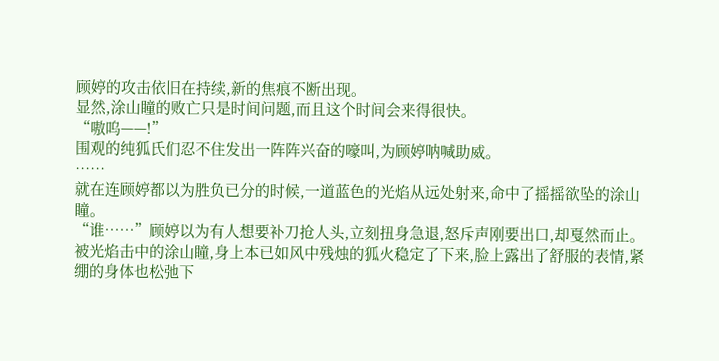顾婷的攻击依旧在持续,新的焦痕不断出现。
显然,涂山瞳的败亡只是时间问题,而且这个时间会来得很快。
“嗷呜——!”
围观的纯狐氏们忍不住发出一阵阵兴奋的嚎叫,为顾婷呐喊助威。
……
就在连顾婷都以为胜负已分的时候,一道蓝色的光焰从远处射来,命中了摇摇欲坠的涂山瞳。
“谁……”顾婷以为有人想要补刀抢人头,立刻扭身急退,怒斥声刚要出口,却戛然而止。
被光焰击中的涂山瞳,身上本已如风中残烛的狐火稳定了下来,脸上露出了舒服的表情,紧绷的身体也松弛下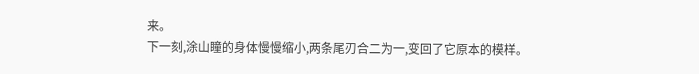来。
下一刻,涂山瞳的身体慢慢缩小,两条尾刃合二为一,变回了它原本的模样。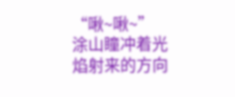“啾~啾~”
涂山瞳冲着光焰射来的方向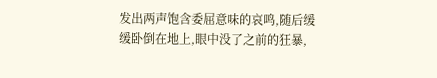发出两声饱含委屈意味的哀鸣,随后缓缓卧倒在地上,眼中没了之前的狂暴,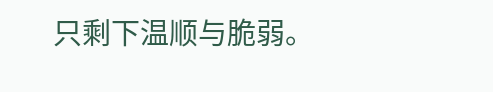只剩下温顺与脆弱。